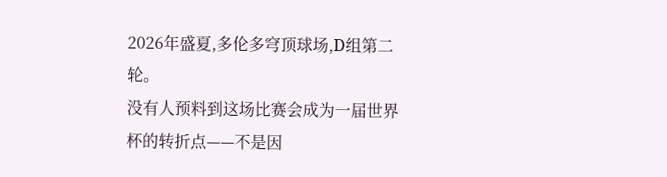2026年盛夏,多伦多穹顶球场,D组第二轮。
没有人预料到这场比赛会成为一届世界杯的转折点——不是因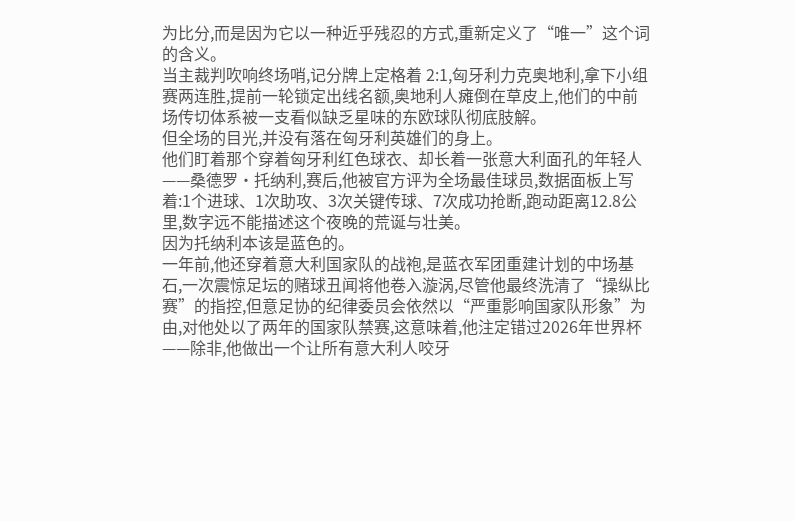为比分,而是因为它以一种近乎残忍的方式,重新定义了“唯一”这个词的含义。
当主裁判吹响终场哨,记分牌上定格着 2:1,匈牙利力克奥地利,拿下小组赛两连胜,提前一轮锁定出线名额,奥地利人瘫倒在草皮上,他们的中前场传切体系被一支看似缺乏星味的东欧球队彻底肢解。
但全场的目光,并没有落在匈牙利英雄们的身上。
他们盯着那个穿着匈牙利红色球衣、却长着一张意大利面孔的年轻人——桑德罗·托纳利,赛后,他被官方评为全场最佳球员,数据面板上写着:1个进球、1次助攻、3次关键传球、7次成功抢断,跑动距离12.8公里,数字远不能描述这个夜晚的荒诞与壮美。
因为托纳利本该是蓝色的。
一年前,他还穿着意大利国家队的战袍,是蓝衣军团重建计划的中场基石,一次震惊足坛的赌球丑闻将他卷入漩涡,尽管他最终洗清了“操纵比赛”的指控,但意足协的纪律委员会依然以“严重影响国家队形象”为由,对他处以了两年的国家队禁赛,这意味着,他注定错过2026年世界杯——除非,他做出一个让所有意大利人咬牙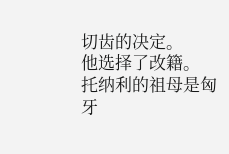切齿的决定。
他选择了改籍。
托纳利的祖母是匈牙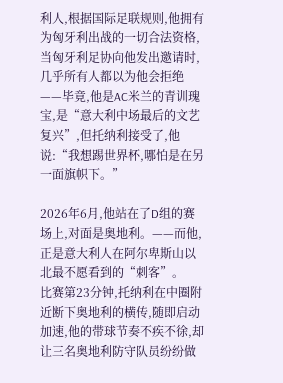利人,根据国际足联规则,他拥有为匈牙利出战的一切合法资格,当匈牙利足协向他发出邀请时,几乎所有人都以为他会拒绝——毕竟,他是AC米兰的青训瑰宝,是“意大利中场最后的文艺复兴”,但托纳利接受了,他说:“我想踢世界杯,哪怕是在另一面旗帜下。”

2026年6月,他站在了D组的赛场上,对面是奥地利。——而他,正是意大利人在阿尔卑斯山以北最不愿看到的“刺客”。
比赛第23分钟,托纳利在中圈附近断下奥地利的横传,随即启动加速,他的带球节奏不疾不徐,却让三名奥地利防守队员纷纷做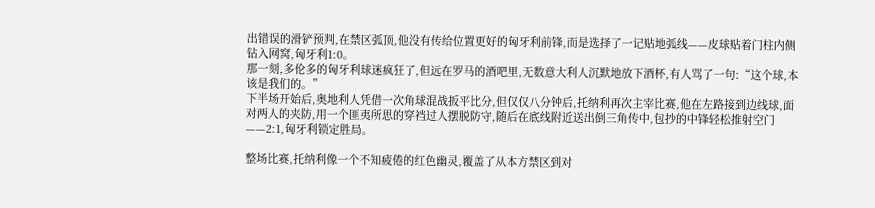出错误的滑铲预判,在禁区弧顶,他没有传给位置更好的匈牙利前锋,而是选择了一记贴地弧线——皮球贴着门柱内侧钻入网窝,匈牙利1:0。
那一刻,多伦多的匈牙利球迷疯狂了,但远在罗马的酒吧里,无数意大利人沉默地放下酒杯,有人骂了一句:“这个球,本该是我们的。”
下半场开始后,奥地利人凭借一次角球混战扳平比分,但仅仅八分钟后,托纳利再次主宰比赛,他在左路接到边线球,面对两人的夹防,用一个匪夷所思的穿裆过人摆脱防守,随后在底线附近送出倒三角传中,包抄的中锋轻松推射空门——2:1,匈牙利锁定胜局。

整场比赛,托纳利像一个不知疲倦的红色幽灵,覆盖了从本方禁区到对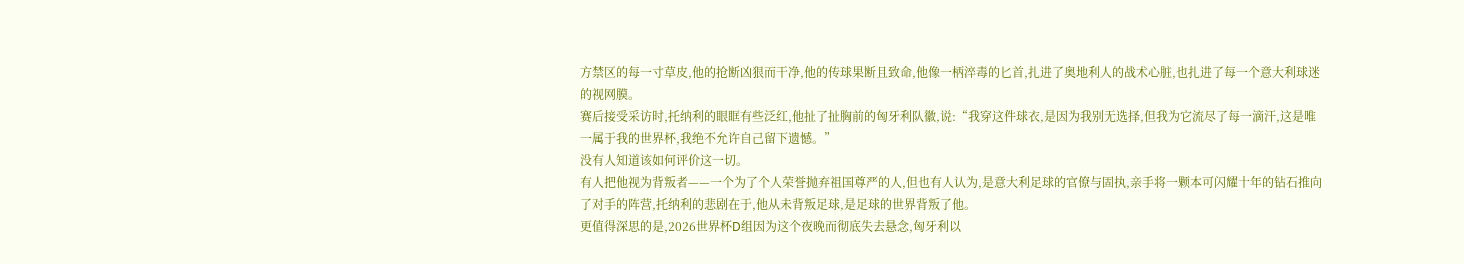方禁区的每一寸草皮,他的抢断凶狠而干净,他的传球果断且致命,他像一柄淬毒的匕首,扎进了奥地利人的战术心脏,也扎进了每一个意大利球迷的视网膜。
赛后接受采访时,托纳利的眼眶有些泛红,他扯了扯胸前的匈牙利队徽,说:“我穿这件球衣,是因为我别无选择,但我为它流尽了每一滴汗,这是唯一属于我的世界杯,我绝不允许自己留下遗憾。”
没有人知道该如何评价这一切。
有人把他视为背叛者——一个为了个人荣誉抛弃祖国尊严的人,但也有人认为,是意大利足球的官僚与固执,亲手将一颗本可闪耀十年的钻石推向了对手的阵营,托纳利的悲剧在于,他从未背叛足球,是足球的世界背叛了他。
更值得深思的是,2026世界杯D组因为这个夜晚而彻底失去悬念,匈牙利以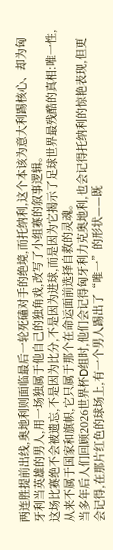两连胜提前出线,奥地利则面临最后一轮死磕对手的绝境,而托纳利,这个本该为意大利踢核心、却为匈牙利当英雄的男人,用一场独属于他自己的独角戏,改写了小组赛的叙事逻辑。
这场比赛绝不会被遗忘,不是因为比分,不是因为进球,而是因为它揭示了足球世界最残酷的真相:唯一性,从来不属于国家和旗帜,它只属于那个在命运面前选择自救的灵魂。
当多年后人们回顾2026世界杯D组时,他们会记得匈牙利力克奥地利,也会记得托纳利的惊艳表现,但更会记得,在那片红色的球场上,有一个男人踢出了“唯一”的形状——既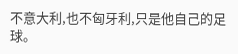不意大利,也不匈牙利,只是他自己的足球。